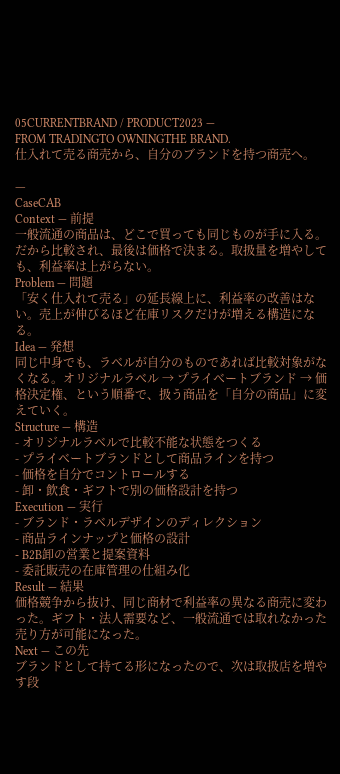05CURRENTBRAND / PRODUCT2023 —
FROM TRADINGTO OWNINGTHE BRAND.
仕入れて売る商売から、自分のブランドを持つ商売へ。

—
CaseCAB
Context — 前提
一般流通の商品は、どこで買っても同じものが手に入る。だから比較され、最後は価格で決まる。取扱量を増やしても、利益率は上がらない。
Problem — 問題
「安く仕入れて売る」の延長線上に、利益率の改善はない。売上が伸びるほど在庫リスクだけが増える構造になる。
Idea — 発想
同じ中身でも、ラベルが自分のものであれば比較対象がなくなる。オリジナルラベル → プライベートブランド → 価格決定権、という順番で、扱う商品を「自分の商品」に変えていく。
Structure — 構造
- オリジナルラベルで比較不能な状態をつくる
- プライベートブランドとして商品ラインを持つ
- 価格を自分でコントロールする
- 卸・飲食・ギフトで別の価格設計を持つ
Execution — 実行
- ブランド・ラベルデザインのディレクション
- 商品ラインナップと価格の設計
- B2B卸の営業と提案資料
- 委託販売の在庫管理の仕組み化
Result — 結果
価格競争から抜け、同じ商材で利益率の異なる商売に変わった。ギフト・法人需要など、一般流通では取れなかった売り方が可能になった。
Next — この先
ブランドとして持てる形になったので、次は取扱店を増やす段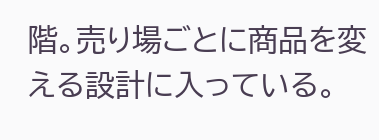階。売り場ごとに商品を変える設計に入っている。